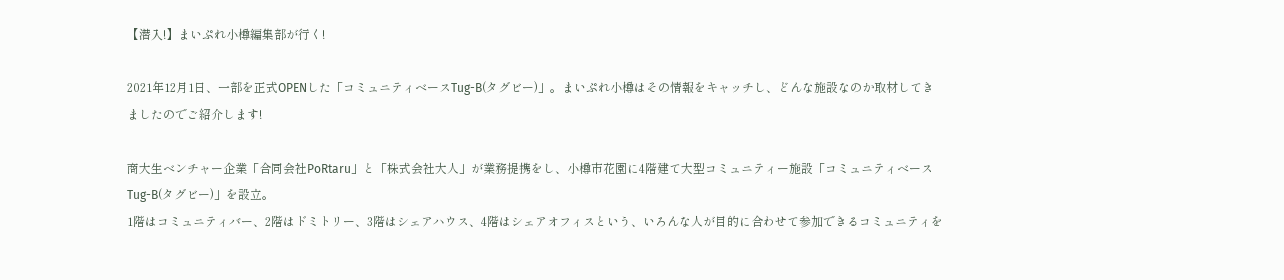【潜入!】まいぷれ小樽編集部が行く!

2021年12月1日、一部を正式OPENした「コミュニティベースTug-B(タグビー)」。まいぷれ小樽はその情報をキャッチし、どんな施設なのか取材してきましたのでご紹介します!

商大生ベンチャー企業「合同会社PoRtaru」と「株式会社大人」が業務提携をし、小樽市花園に4階建て大型コミュニティー施設「コミュニティベースTug-B(タグビー)」を設立。
1階はコミュニティバー、2階はドミトリー、3階はシェアハウス、4階はシェアオフィスという、いろんな人が目的に合わせて参加できるコミュニティを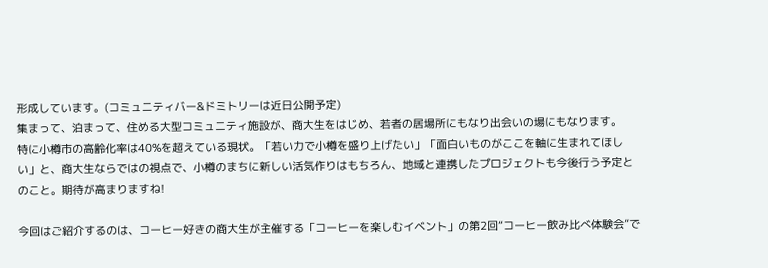形成しています。(コミュニティバー&ドミトリーは近日公開予定)
集まって、泊まって、住める大型コミュニティ施設が、商大生をはじめ、若者の居場所にもなり出会いの場にもなります。
特に小樽市の高齢化率は40%を超えている現状。「若い力で小樽を盛り上げたい」「面白いものがここを軸に生まれてほしい」と、商大生ならではの視点で、小樽のまちに新しい活気作りはもちろん、地域と連携したプロジェクトも今後行う予定とのこと。期待が高まりますね!

今回はご紹介するのは、コーヒー好きの商大生が主催する「コーヒーを楽しむイベント」の第2回“コーヒー飲み比べ体験会”で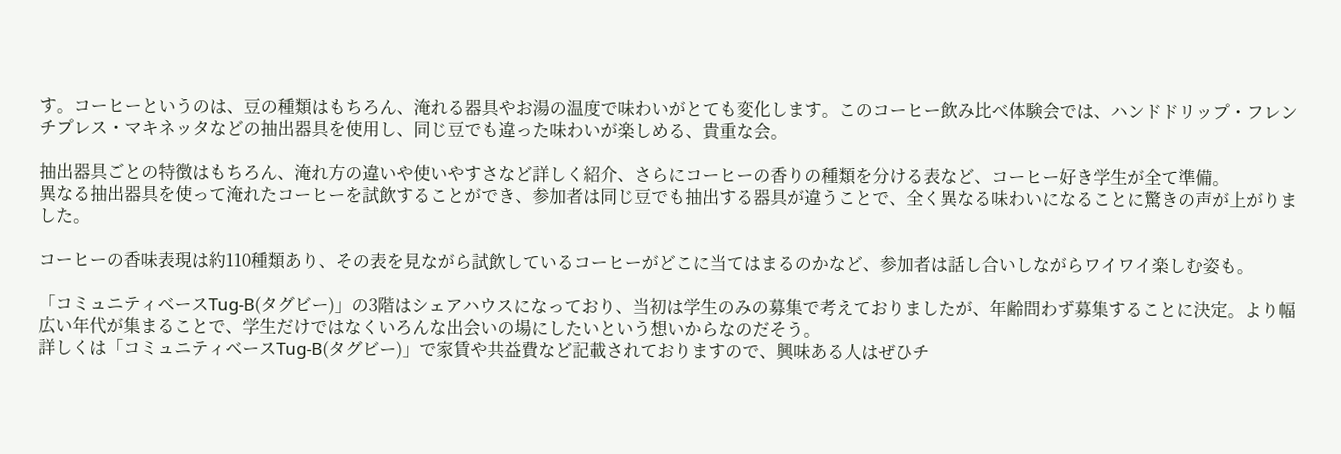す。コーヒーというのは、豆の種類はもちろん、淹れる器具やお湯の温度で味わいがとても変化します。このコーヒー飲み比べ体験会では、ハンドドリップ・フレンチプレス・マキネッタなどの抽出器具を使用し、同じ豆でも違った味わいが楽しめる、貴重な会。

抽出器具ごとの特徴はもちろん、淹れ方の違いや使いやすさなど詳しく紹介、さらにコーヒーの香りの種類を分ける表など、コーヒー好き学生が全て準備。
異なる抽出器具を使って淹れたコーヒーを試飲することができ、参加者は同じ豆でも抽出する器具が違うことで、全く異なる味わいになることに驚きの声が上がりました。

コーヒーの香味表現は約110種類あり、その表を見ながら試飲しているコーヒーがどこに当てはまるのかなど、参加者は話し合いしながらワイワイ楽しむ姿も。

「コミュニティベースTug-B(タグビー)」の3階はシェアハウスになっており、当初は学生のみの募集で考えておりましたが、年齢問わず募集することに決定。より幅広い年代が集まることで、学生だけではなくいろんな出会いの場にしたいという想いからなのだそう。
詳しくは「コミュニティベースTug-B(タグビー)」で家賃や共益費など記載されておりますので、興味ある人はぜひチ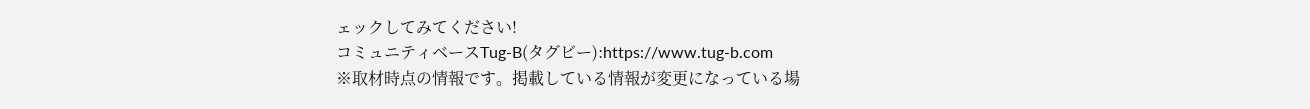ェックしてみてください!
コミュニティベースTug-B(タグビー):https://www.tug-b.com
※取材時点の情報です。掲載している情報が変更になっている場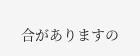合がありますの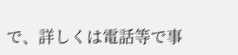で、詳しくは電話等で事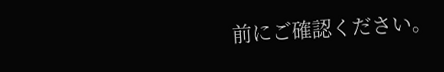前にご確認ください。